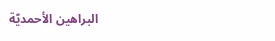البراهين الأحمديّة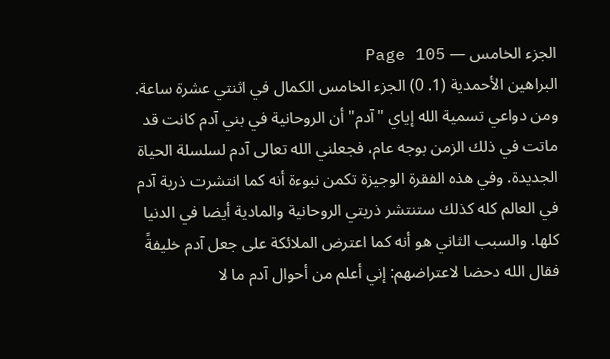الجزء الخامس — Page 105
البراهين الأحمدية (1. 0) الجزء الخامس الكمال في اثنتي عشرة ساعة. ومن دواعي تسمية الله إياي "آدم" أن الروحانية في بني آدم كانت قد ماتت في ذلك الزمن بوجه عام، فجعلني الله تعالى آدم لسلسلة الحياة الجديدة. وفي هذه الفقرة الوجيزة تكمن نبوءة أنه كما انتشرت ذرية آدم في العالم كله كذلك ستنتشر ذريتي الروحانية والمادية أيضا في الدنيا كلها. والسبب الثاني هو أنه كما اعترض الملائكة على جعل آدم خليفةً فقال الله دحضا لاعتراضهم: إني أعلم من أحوال آدم ما لا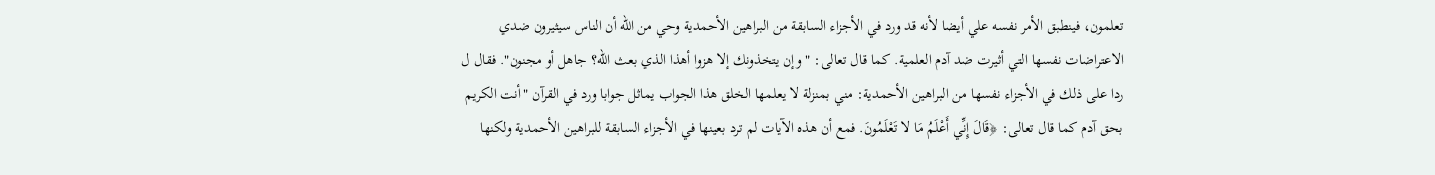تعلمون، فينطبق الأمر نفسه علي أيضا لأنه قد ورد في الأجزاء السابقة من البراهين الأحمدية وحي من الله أن الناس سيثيرون ضدي الاعتراضات نفسها التي أثيرت ضد آدم العلمية. كما قال تعالى: "وإن يتخذونك إلا هزوا أهذا الذي بعث الله؟ جاهل أو مجنون". فقال ل ردا على ذلك في الأجزاء نفسها من البراهين الأحمدية: مني بمنزلة لا يعلمها الخلق هذا الجواب يماثل جوابا ورد في القرآن "أنت الكريم بحق آدم كما قال تعالى: ﴿قَالَ إِنِّي أَعْلَمُ مَا لا تَعْلَمُونَ. فمع أن هذه الآيات لم ترد بعينها في الأجزاء السابقة للبراهين الأحمدية ولكنها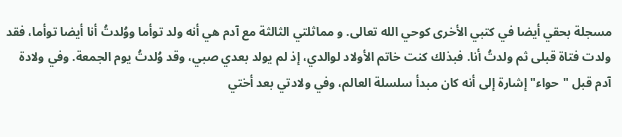مسجلة بحقي أيضا في كتبي الأخرى كوحي الله تعالى. و مماثلتي الثالثة مع آدم هي أنه ولد توأما ووُلدتُ أنا أيضا توأما، فقد ولدت فتاة قبلى ثم ولدتُ أنا. فبذلك كنت خاتم الأولاد لوالدي، إذ لم يولد بعدي صبي، وقد وُلدتُ يوم الجمعة. وفي ولادة آدم قبل "حواء" إشارة إلى أنه كان مبدأ سلسلة العالم، وفي ولادتي بعد أختي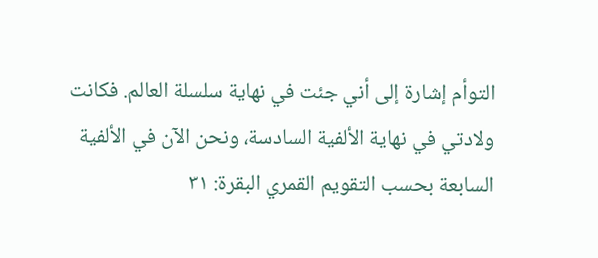التوأم إشارة إلى أني جئت في نهاية سلسلة العالم. فكانت ولادتي في نهاية الألفية السادسة، ونحن الآن في الألفية السابعة بحسب التقويم القمري البقرة: ٣١